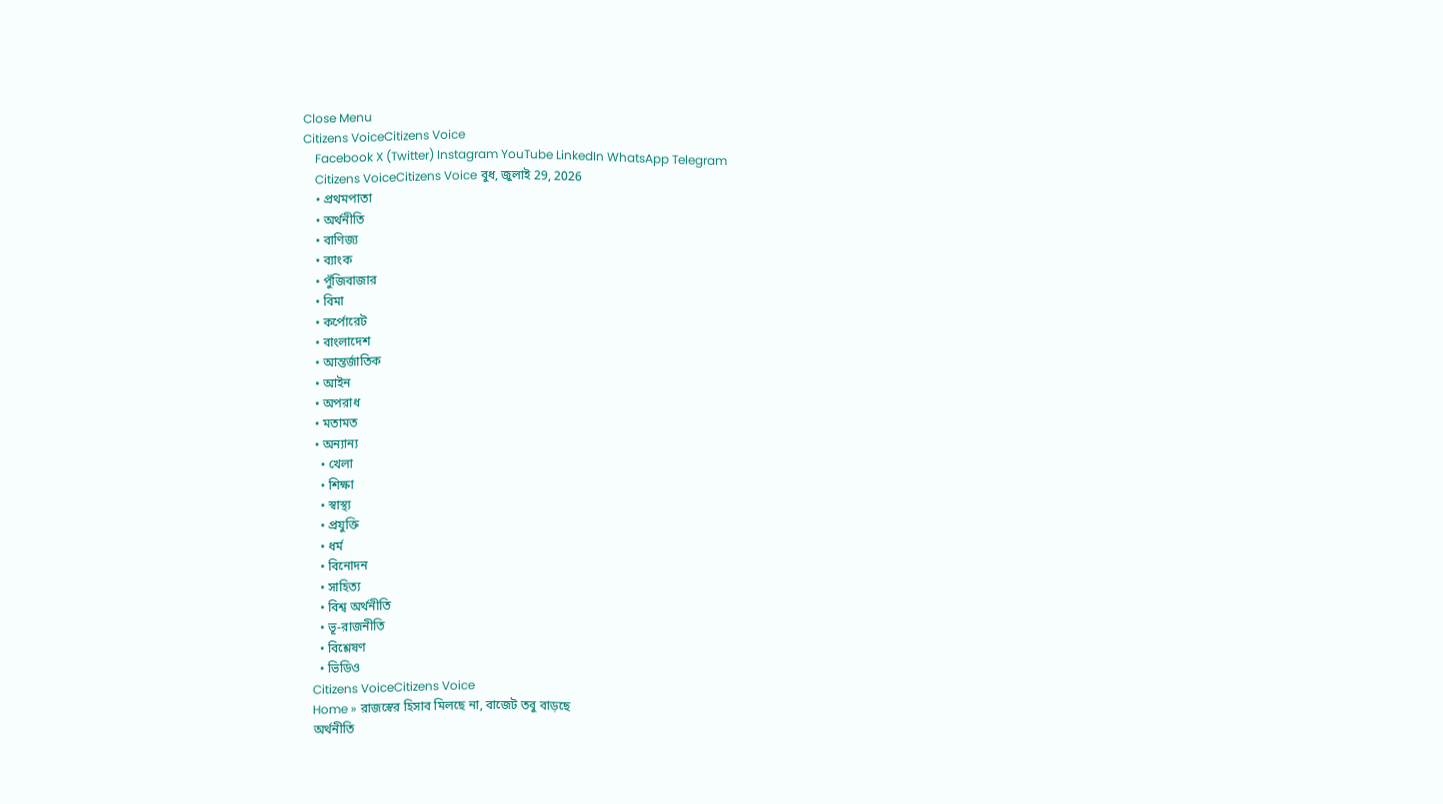Close Menu
Citizens VoiceCitizens Voice
    Facebook X (Twitter) Instagram YouTube LinkedIn WhatsApp Telegram
    Citizens VoiceCitizens Voice বুধ, জুলাই 29, 2026
    • প্রথমপাতা
    • অর্থনীতি
    • বাণিজ্য
    • ব্যাংক
    • পুঁজিবাজার
    • বিমা
    • কর্পোরেট
    • বাংলাদেশ
    • আন্তর্জাতিক
    • আইন
    • অপরাধ
    • মতামত
    • অন্যান্য
      • খেলা
      • শিক্ষা
      • স্বাস্থ্য
      • প্রযুক্তি
      • ধর্ম
      • বিনোদন
      • সাহিত্য
      • বিশ্ব অর্থনীতি
      • ভূ-রাজনীতি
      • বিশ্লেষণ
      • ভিডিও
    Citizens VoiceCitizens Voice
    Home » রাজস্বের হিসাব মিলছে না, বাজেট তবু বাড়ছে
    অর্থনীতি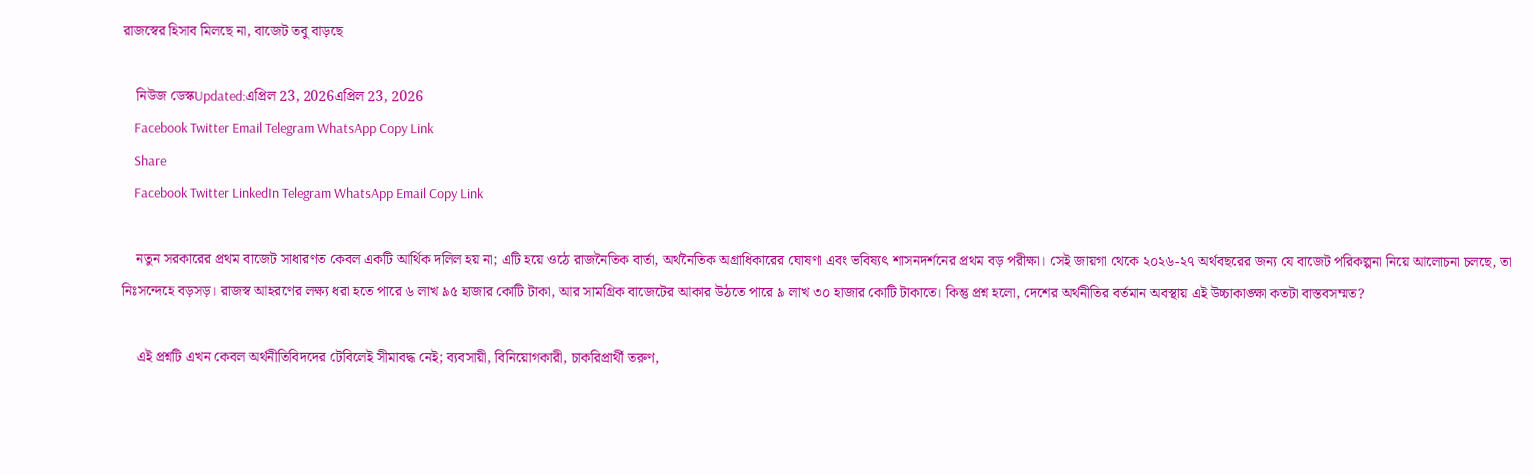রাজস্বের হিসাব মিলছে না, বাজেট তবু বাড়ছে

    নিউজ ডেস্কUpdated:এপ্রিল 23, 2026এপ্রিল 23, 2026
    Facebook Twitter Email Telegram WhatsApp Copy Link
    Share
    Facebook Twitter LinkedIn Telegram WhatsApp Email Copy Link

    নতুন সরকারের প্রথম বাজেট সাধারণত কেবল একটি আর্থিক দলিল হয় না; এটি হয়ে ওঠে রাজনৈতিক বার্তা, অর্থনৈতিক অগ্রাধিকারের ঘোষণা এবং ভবিষ্যৎ শাসনদর্শনের প্রথম বড় পরীক্ষা। সেই জায়গা থেকে ২০২৬-২৭ অর্থবছরের জন্য যে বাজেট পরিকল্পনা নিয়ে আলোচনা চলছে, তা নিঃসন্দেহে বড়সড়। রাজস্ব আহরণের লক্ষ্য ধরা হতে পারে ৬ লাখ ৯৫ হাজার কোটি টাকা, আর সামগ্রিক বাজেটের আকার উঠতে পারে ৯ লাখ ৩০ হাজার কোটি টাকাতে। কিন্তু প্রশ্ন হলো, দেশের অর্থনীতির বর্তমান অবস্থায় এই উচ্চাকাঙ্ক্ষা কতটা বাস্তবসম্মত?

    এই প্রশ্নটি এখন কেবল অর্থনীতিবিদদের টেবিলেই সীমাবদ্ধ নেই; ব্যবসায়ী, বিনিয়োগকারী, চাকরিপ্রার্থী তরুণ,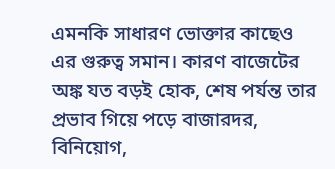এমনকি সাধারণ ভোক্তার কাছেও এর গুরুত্ব সমান। কারণ বাজেটের অঙ্ক যত বড়ই হোক, শেষ পর্যন্ত তার প্রভাব গিয়ে পড়ে বাজারদর, বিনিয়োগ,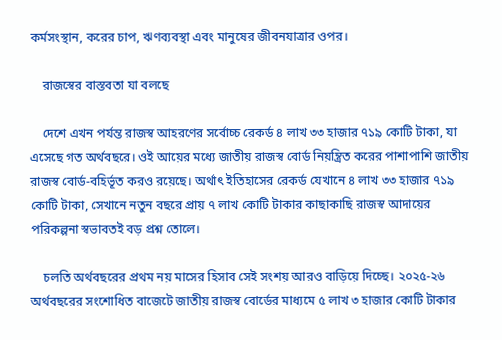কর্মসংস্থান, করের চাপ, ঋণব্যবস্থা এবং মানুষের জীবনযাত্রার ওপর।

    রাজস্বের বাস্তবতা যা বলছে

    দেশে এখন পর্যন্ত রাজস্ব আহরণের সর্বোচ্চ রেকর্ড ৪ লাখ ৩৩ হাজার ৭১৯ কোটি টাকা, যা এসেছে গত অর্থবছরে। ওই আয়ের মধ্যে জাতীয় রাজস্ব বোর্ড নিয়ন্ত্রিত করের পাশাপাশি জাতীয় রাজস্ব বোর্ড-বহির্ভূত করও রয়েছে। অর্থাৎ ইতিহাসের রেকর্ড যেখানে ৪ লাখ ৩৩ হাজার ৭১৯ কোটি টাকা, সেখানে নতুন বছরে প্রায় ৭ লাখ কোটি টাকার কাছাকাছি রাজস্ব আদায়ের পরিকল্পনা স্বভাবতই বড় প্রশ্ন তোলে।

    চলতি অর্থবছরের প্রথম নয় মাসের হিসাব সেই সংশয় আরও বাড়িয়ে দিচ্ছে। ২০২৫-২৬ অর্থবছরের সংশোধিত বাজেটে জাতীয় রাজস্ব বোর্ডের মাধ্যমে ৫ লাখ ৩ হাজার কোটি টাকার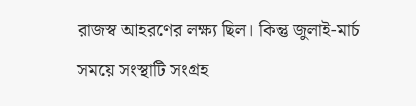রাজস্ব আহরণের লক্ষ্য ছিল। কিন্তু জুলাই-মার্চ সময়ে সংস্থাটি সংগ্রহ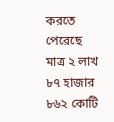করতে পেরেছে মাত্র ২ লাখ ৮৭ হাজার ৮৬২ কোটি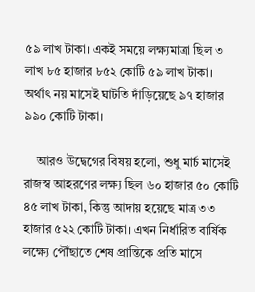৫৯ লাখ টাকা। একই সময়ে লক্ষ্যমাত্রা ছিল ৩ লাখ ৮৫ হাজার ৮৫২ কোটি ৫৯ লাখ টাকা। অর্থাৎ নয় মাসেই ঘাটতি দাঁড়িয়েছে ৯৭ হাজার ৯৯০ কোটি টাকা।

    আরও উদ্বেগের বিষয় হলো, শুধু মার্চ মাসেই রাজস্ব আহরণের লক্ষ্য ছিল ৬০ হাজার ৫০ কোটি ৪৫ লাখ টাকা, কিন্তু আদায় হয়েছে মাত্র ৩৩ হাজার ৫২২ কোটি টাকা। এখন নির্ধারিত বার্ষিক লক্ষ্যে পৌঁছাতে শেষ প্রান্তিকে প্রতি মাসে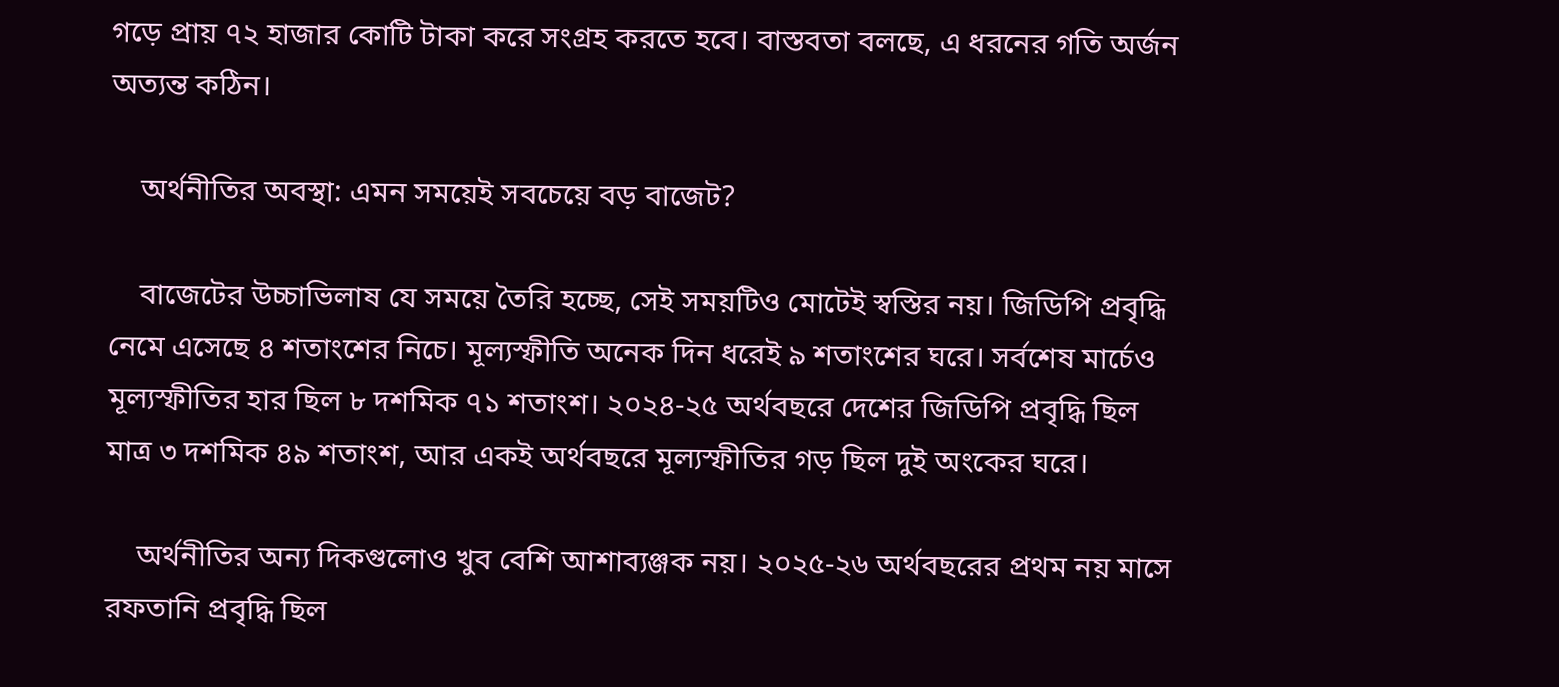গড়ে প্রায় ৭২ হাজার কোটি টাকা করে সংগ্রহ করতে হবে। বাস্তবতা বলছে, এ ধরনের গতি অর্জন অত্যন্ত কঠিন।

    অর্থনীতির অবস্থা: এমন সময়েই সবচেয়ে বড় বাজেট?

    বাজেটের উচ্চাভিলাষ যে সময়ে তৈরি হচ্ছে, সেই সময়টিও মোটেই স্বস্তির নয়। জিডিপি প্রবৃদ্ধি নেমে এসেছে ৪ শতাংশের নিচে। মূল্যস্ফীতি অনেক দিন ধরেই ৯ শতাংশের ঘরে। সর্বশেষ মার্চেও মূল্যস্ফীতির হার ছিল ৮ দশমিক ৭১ শতাংশ। ২০২৪-২৫ অর্থবছরে দেশের জিডিপি প্রবৃদ্ধি ছিল মাত্র ৩ দশমিক ৪৯ শতাংশ, আর একই অর্থবছরে মূল্যস্ফীতির গড় ছিল দুই অংকের ঘরে।

    অর্থনীতির অন্য দিকগুলোও খুব বেশি আশাব্যঞ্জক নয়। ২০২৫-২৬ অর্থবছরের প্রথম নয় মাসে রফতানি প্রবৃদ্ধি ছিল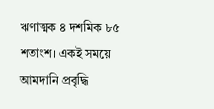ঋণাত্মক ৪ দশমিক ৮৫ শতাংশ। একই সময়ে আমদানি প্রবৃদ্ধি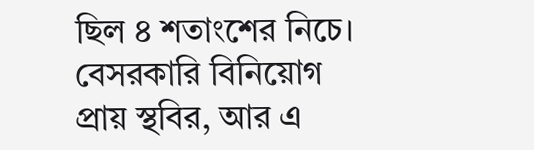ছিল ৪ শতাংশের নিচে। বেসরকারি বিনিয়োগ প্রায় স্থবির, আর এ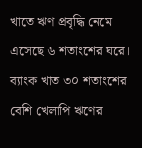খাতে ঋণ প্রবৃদ্ধি নেমে এসেছে ৬ শতাংশের ঘরে। ব্যাংক খাত ৩০ শতাংশের বেশি খেলাপি ঋণের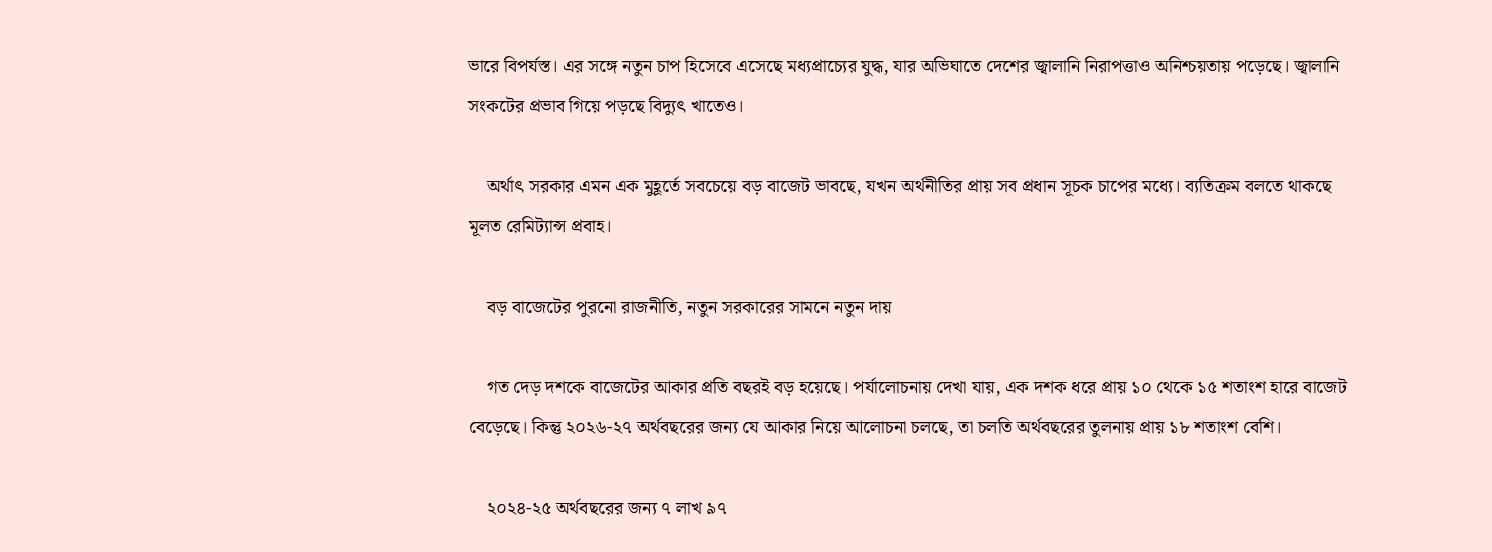ভারে বিপর্যস্ত। এর সঙ্গে নতুন চাপ হিসেবে এসেছে মধ্যপ্রাচ্যের যুদ্ধ, যার অভিঘাতে দেশের জ্বালানি নিরাপত্তাও অনিশ্চয়তায় পড়েছে। জ্বালানি সংকটের প্রভাব গিয়ে পড়ছে বিদ্যুৎ খাতেও।

    অর্থাৎ সরকার এমন এক মুহূর্তে সবচেয়ে বড় বাজেট ভাবছে, যখন অর্থনীতির প্রায় সব প্রধান সূচক চাপের মধ্যে। ব্যতিক্রম বলতে থাকছে মূলত রেমিট্যান্স প্রবাহ।

    বড় বাজেটের পুরনো রাজনীতি, নতুন সরকারের সামনে নতুন দায়

    গত দেড় দশকে বাজেটের আকার প্রতি বছরই বড় হয়েছে। পর্যালোচনায় দেখা যায়, এক দশক ধরে প্রায় ১০ থেকে ১৫ শতাংশ হারে বাজেট বেড়েছে। কিন্তু ২০২৬-২৭ অর্থবছরের জন্য যে আকার নিয়ে আলোচনা চলছে, তা চলতি অর্থবছরের তুলনায় প্রায় ১৮ শতাংশ বেশি।

    ২০২৪-২৫ অর্থবছরের জন্য ৭ লাখ ৯৭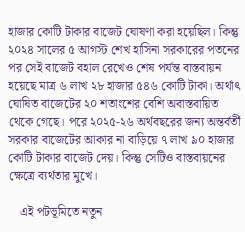হাজার কোটি টাকার বাজেট ঘোষণা করা হয়েছিল। কিন্তু ২০২৪ সালের ৫ আগস্ট শেখ হাসিনা সরকারের পতনের পর সেই বাজেট বহাল রেখেও শেষ পর্যন্ত বাস্তবায়ন হয়েছে মাত্র ৬ লাখ ২৮ হাজার ৫৪৬ কোটি টাকা। অর্থাৎ ঘোষিত বাজেটের ২০ শতাংশের বেশি অবাস্তবায়িত থেকে গেছে। পরে ২০২৫-২৬ অর্থবছরের জন্য অন্তর্বর্তী সরকার বাজেটের আকার না বাড়িয়ে ৭ লাখ ৯০ হাজার কোটি টাকার বাজেট দেয়। কিন্তু সেটিও বাস্তবায়নের ক্ষেত্রে ব্যর্থতার মুখে।

    এই পটভূমিতে নতুন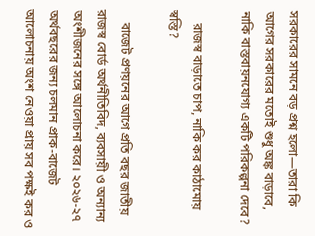সরকারের সামনে বড় প্রশ্ন হলো—তারা কি আগের সরকারের মতোই শুধু অঙ্ক বাড়াবে, নাকি বাস্তবায়নযোগ্য একটি পরিকল্পনা দেবে?

    রাজস্ব বাড়াতে চাপ, নাকি কর কাঠামোয় স্বস্তি?

    বাজেট প্রণয়নের আগে প্রতি বছর জাতীয় রাজস্ব বোর্ড অর্থনীতিবিদ, ব্যবসায়ী ও অন্যান্য অংশীজনের সঙ্গে আলোচনা করে। ২০২৬-২৭ অর্থবছরের জন্য চলমান প্রাক-বাজেট আলোচনায় অংশ নেওয়া প্রায় সব পক্ষই কর ও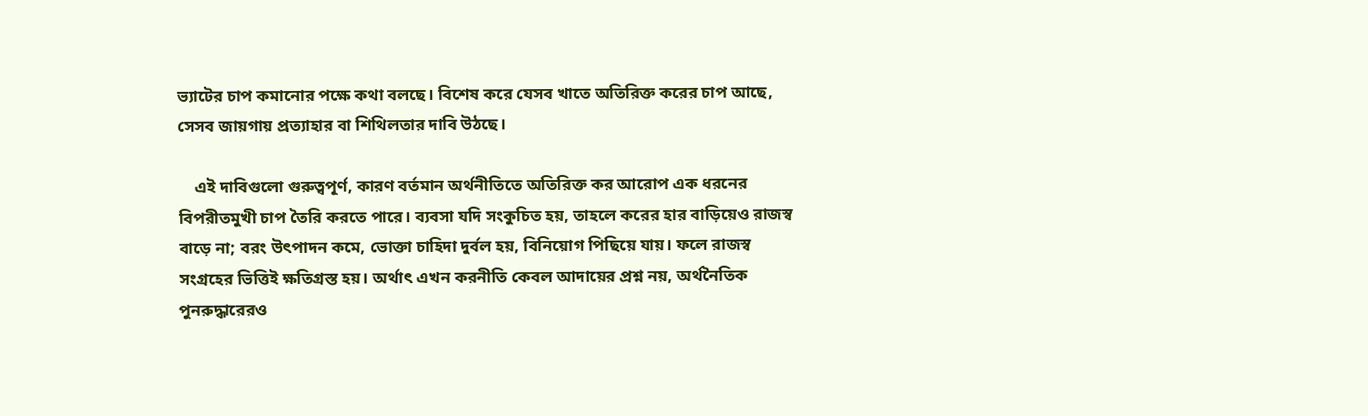ভ্যাটের চাপ কমানোর পক্ষে কথা বলছে। বিশেষ করে যেসব খাতে অতিরিক্ত করের চাপ আছে, সেসব জায়গায় প্রত্যাহার বা শিথিলতার দাবি উঠছে।

    এই দাবিগুলো গুরুত্বপূর্ণ, কারণ বর্তমান অর্থনীতিতে অতিরিক্ত কর আরোপ এক ধরনের বিপরীতমুখী চাপ তৈরি করতে পারে। ব্যবসা যদি সংকুচিত হয়, তাহলে করের হার বাড়িয়েও রাজস্ব বাড়ে না; বরং উৎপাদন কমে, ভোক্তা চাহিদা দুর্বল হয়, বিনিয়োগ পিছিয়ে যায়। ফলে রাজস্ব সংগ্রহের ভিত্তিই ক্ষতিগ্রস্ত হয়। অর্থাৎ এখন করনীতি কেবল আদায়ের প্রশ্ন নয়, অর্থনৈতিক পুনরুদ্ধারেরও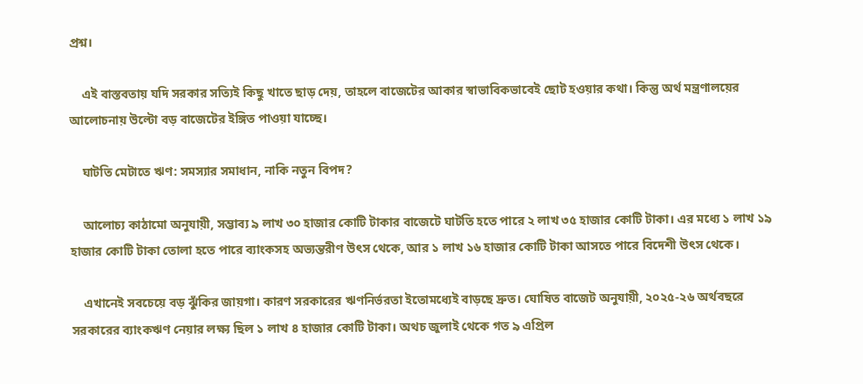প্রশ্ন।

    এই বাস্তবতায় যদি সরকার সত্যিই কিছু খাতে ছাড় দেয়, তাহলে বাজেটের আকার স্বাভাবিকভাবেই ছোট হওয়ার কথা। কিন্তু অর্থ মন্ত্রণালয়ের আলোচনায় উল্টো বড় বাজেটের ইঙ্গিত পাওয়া যাচ্ছে।

    ঘাটতি মেটাতে ঋণ: সমস্যার সমাধান, নাকি নতুন বিপদ?

    আলোচ্য কাঠামো অনুযায়ী, সম্ভাব্য ৯ লাখ ৩০ হাজার কোটি টাকার বাজেটে ঘাটতি হতে পারে ২ লাখ ৩৫ হাজার কোটি টাকা। এর মধ্যে ১ লাখ ১৯ হাজার কোটি টাকা তোলা হতে পারে ব্যাংকসহ অভ্যন্তরীণ উৎস থেকে, আর ১ লাখ ১৬ হাজার কোটি টাকা আসতে পারে বিদেশী উৎস থেকে।

    এখানেই সবচেয়ে বড় ঝুঁকির জায়গা। কারণ সরকারের ঋণনির্ভরতা ইতোমধ্যেই বাড়ছে দ্রুত। ঘোষিত বাজেট অনুযায়ী, ২০২৫-২৬ অর্থবছরে সরকারের ব্যাংকঋণ নেয়ার লক্ষ্য ছিল ১ লাখ ৪ হাজার কোটি টাকা। অথচ জুলাই থেকে গত ৯ এপ্রিল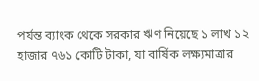পর্যন্ত ব্যাংক থেকে সরকার ঋণ নিয়েছে ১ লাখ ১২ হাজার ৭৬১ কোটি টাকা, যা বার্ষিক লক্ষ্যমাত্রার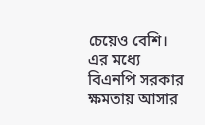চেয়েও বেশি। এর মধ্যে বিএনপি সরকার ক্ষমতায় আসার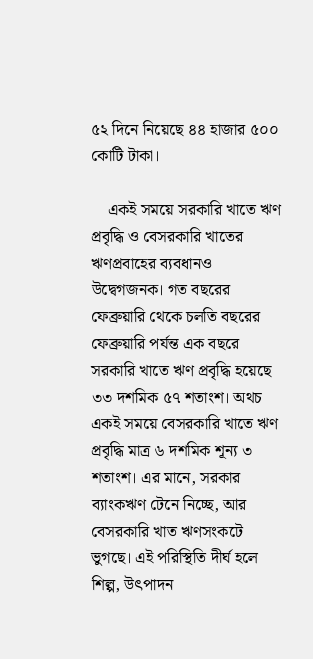৫২ দিনে নিয়েছে ৪৪ হাজার ৫০০ কোটি টাকা।

    একই সময়ে সরকারি খাতে ঋণ প্রবৃদ্ধি ও বেসরকারি খাতের ঋণপ্রবাহের ব্যবধানও উদ্বেগজনক। গত বছরের ফেব্রুয়ারি থেকে চলতি বছরের ফেব্রুয়ারি পর্যন্ত এক বছরে সরকারি খাতে ঋণ প্রবৃদ্ধি হয়েছে ৩৩ দশমিক ৫৭ শতাংশ। অথচ একই সময়ে বেসরকারি খাতে ঋণ প্রবৃদ্ধি মাত্র ৬ দশমিক শূন্য ৩ শতাংশ। এর মানে, সরকার ব্যাংকঋণ টেনে নিচ্ছে, আর বেসরকারি খাত ঋণসংকটে ভুগছে। এই পরিস্থিতি দীর্ঘ হলে শিল্প, উৎপাদন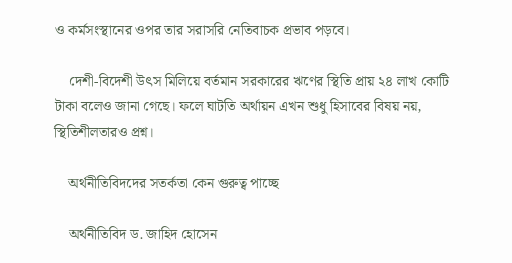ও কর্মসংস্থানের ওপর তার সরাসরি নেতিবাচক প্রভাব পড়বে।

    দেশী-বিদেশী উৎস মিলিয়ে বর্তমান সরকারের ঋণের স্থিতি প্রায় ২৪ লাখ কোটি টাকা বলেও জানা গেছে। ফলে ঘাটতি অর্থায়ন এখন শুধু হিসাবের বিষয় নয়, স্থিতিশীলতারও প্রশ্ন।

    অর্থনীতিবিদদের সতর্কতা কেন গুরুত্ব পাচ্ছে

    অর্থনীতিবিদ ড. জাহিদ হোসেন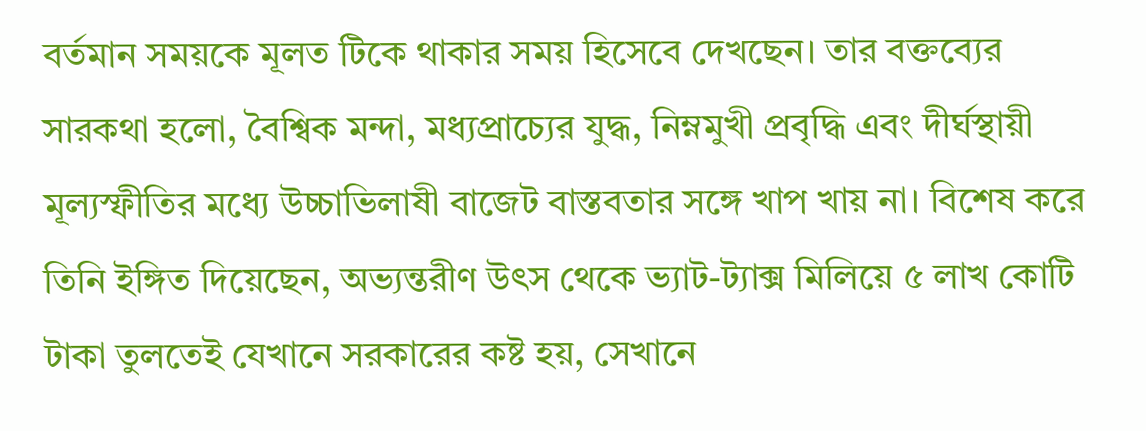বর্তমান সময়কে মূলত টিকে থাকার সময় হিসেবে দেখছেন। তার বক্তব্যের সারকথা হলো, বৈশ্বিক মন্দা, মধ্যপ্রাচ্যের যুদ্ধ, নিম্নমুখী প্রবৃদ্ধি এবং দীর্ঘস্থায়ী মূল্যস্ফীতির মধ্যে উচ্চাভিলাষী বাজেট বাস্তবতার সঙ্গে খাপ খায় না। বিশেষ করে তিনি ইঙ্গিত দিয়েছেন, অভ্যন্তরীণ উৎস থেকে ভ্যাট-ট্যাক্স মিলিয়ে ৫ লাখ কোটি টাকা তুলতেই যেখানে সরকারের কষ্ট হয়, সেখানে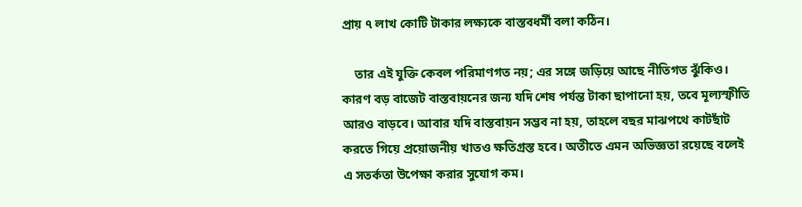প্রায় ৭ লাখ কোটি টাকার লক্ষ্যকে বাস্তবধর্মী বলা কঠিন।

    তার এই যুক্তি কেবল পরিমাণগত নয়; এর সঙ্গে জড়িয়ে আছে নীতিগত ঝুঁকিও। কারণ বড় বাজেট বাস্তবায়নের জন্য যদি শেষ পর্যন্ত টাকা ছাপানো হয়, তবে মূল্যস্ফীতি আরও বাড়বে। আবার যদি বাস্তবায়ন সম্ভব না হয়, তাহলে বছর মাঝপথে কাটছাঁট করতে গিয়ে প্রয়োজনীয় খাতও ক্ষতিগ্রস্ত হবে। অতীতে এমন অভিজ্ঞতা রয়েছে বলেই এ সতর্কতা উপেক্ষা করার সুযোগ কম।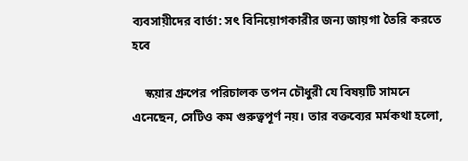ব্যবসায়ীদের বার্তা: সৎ বিনিয়োগকারীর জন্য জায়গা তৈরি করতে হবে

    স্কয়ার গ্রুপের পরিচালক তপন চৌধুরী যে বিষয়টি সামনে এনেছেন, সেটিও কম গুরুত্বপূর্ণ নয়। তার বক্তব্যের মর্মকথা হলো,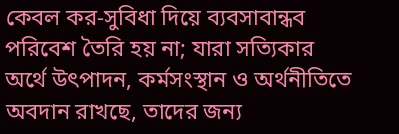কেবল কর-সুবিধা দিয়ে ব্যবসাবান্ধব পরিবেশ তৈরি হয় না; যারা সত্যিকার অর্থে উৎপাদন, কর্মসংস্থান ও অর্থনীতিতে অবদান রাখছে, তাদের জন্য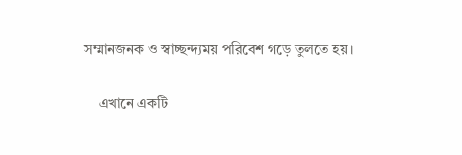সম্মানজনক ও স্বাচ্ছন্দ্যময় পরিবেশ গড়ে তুলতে হয়।

    এখানে একটি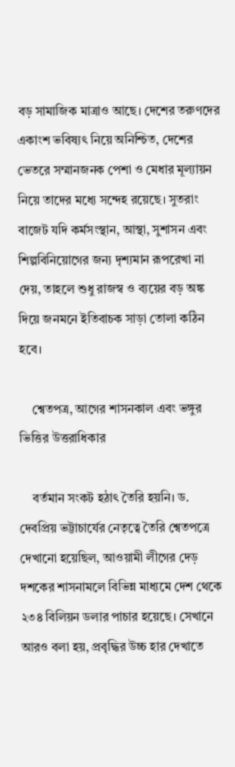বড় সামাজিক মাত্রাও আছে। দেশের তরুণদের একাংশ ভবিষ্যৎ নিয়ে অনিশ্চিত, দেশের ভেতরে সম্মানজনক পেশা ও মেধার মূল্যায়ন নিয়ে তাদের মধ্যে সন্দেহ রয়েছে। সুতরাং বাজেট যদি কর্মসংস্থান, আস্থা, সুশাসন এবং শিল্পবিনিয়োগের জন্য দৃশ্যমান রূপরেখা না দেয়, তাহলে শুধু রাজস্ব ও ব্যয়ের বড় অঙ্ক দিয়ে জনমনে ইতিবাচক সাড়া তোলা কঠিন হবে।

    শ্বেতপত্র, আগের শাসনকাল এবং ভঙ্গুর ভিত্তির উত্তরাধিকার

    বর্তমান সংকট হঠাৎ তৈরি হয়নি। ড. দেবপ্রিয় ভট্টাচার্যের নেতৃত্বে তৈরি শ্বেতপত্রে দেখানো হয়েছিল, আওয়ামী লীগের দেড় দশকের শাসনামলে বিভিন্ন মাধ্যমে দেশ থেকে ২৩৪ বিলিয়ন ডলার পাচার হয়েছে। সেখানে আরও বলা হয়, প্রবৃদ্ধির উচ্চ হার দেখাতে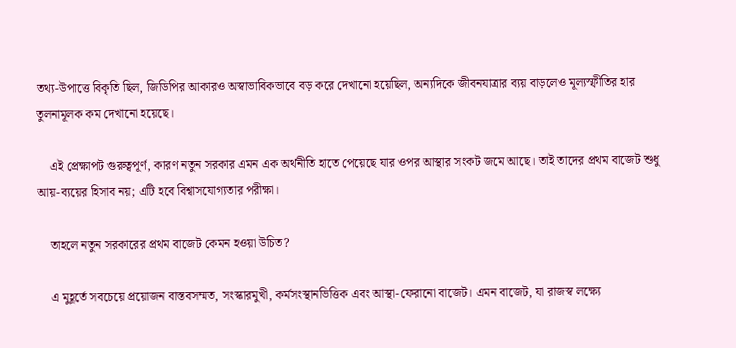তথ্য-উপাত্তে বিকৃতি ছিল, জিডিপির আকারও অস্বাভাবিকভাবে বড় করে দেখানো হয়েছিল, অন্যদিকে জীবনযাত্রার ব্যয় বাড়লেও মূল্যস্ফীতির হার তুলনামূলক কম দেখানো হয়েছে।

    এই প্রেক্ষাপট গুরুত্বপূর্ণ, কারণ নতুন সরকার এমন এক অর্থনীতি হাতে পেয়েছে যার ওপর আস্থার সংকট জমে আছে। তাই তাদের প্রথম বাজেট শুধু আয়-ব্যয়ের হিসাব নয়; এটি হবে বিশ্বাসযোগ্যতার পরীক্ষা।

    তাহলে নতুন সরকারের প্রথম বাজেট কেমন হওয়া উচিত?

    এ মুহূর্তে সবচেয়ে প্রয়োজন বাস্তবসম্মত, সংস্কারমুখী, কর্মসংস্থানভিত্তিক এবং আস্থা-ফেরানো বাজেট। এমন বাজেট, যা রাজস্ব লক্ষ্যে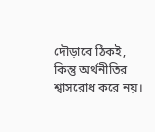দৌড়াবে ঠিকই, কিন্তু অর্থনীতির শ্বাসরোধ করে নয়।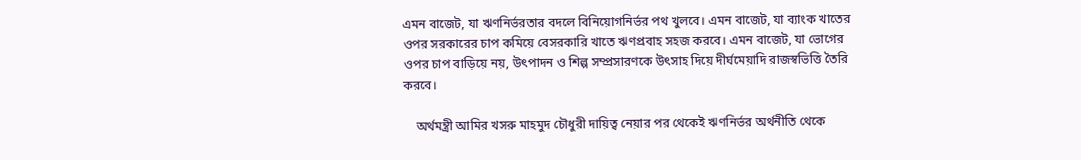এমন বাজেট, যা ঋণনির্ভরতার বদলে বিনিয়োগনির্ভর পথ খুলবে। এমন বাজেট, যা ব্যাংক খাতের ওপর সরকারের চাপ কমিয়ে বেসরকারি খাতে ঋণপ্রবাহ সহজ করবে। এমন বাজেট, যা ভোগের ওপর চাপ বাড়িয়ে নয়, উৎপাদন ও শিল্প সম্প্রসারণকে উৎসাহ দিয়ে দীর্ঘমেয়াদি রাজস্বভিত্তি তৈরি করবে।

    অর্থমন্ত্রী আমির খসরু মাহমুদ চৌধুরী দায়িত্ব নেয়ার পর থেকেই ঋণনির্ভর অর্থনীতি থেকে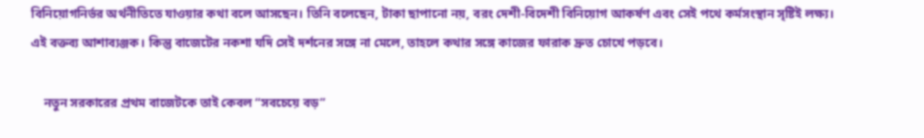বিনিয়োগনির্ভর অর্থনীতিতে যাওয়ার কথা বলে আসছেন। তিনি বলেছেন, টাকা ছাপানো নয়, বরং দেশী-বিদেশী বিনিয়োগ আকর্ষণ এবং সেই পথে কর্মসংস্থান সৃষ্টিই লক্ষ্য। এই বক্তব্য আশাব্যঞ্জক। কিন্তু বাজেটের নকশা যদি সেই দর্শনের সঙ্গে না মেলে, তাহলে কথার সঙ্গে কাজের ফারাক দ্রুত চোখে পড়বে।

    নতুন সরকারের প্রথম বাজেটকে তাই কেবল “সবচেয়ে বড়”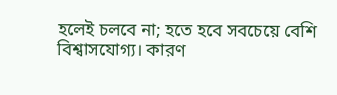হলেই চলবে না; হতে হবে সবচেয়ে বেশি বিশ্বাসযোগ্য। কারণ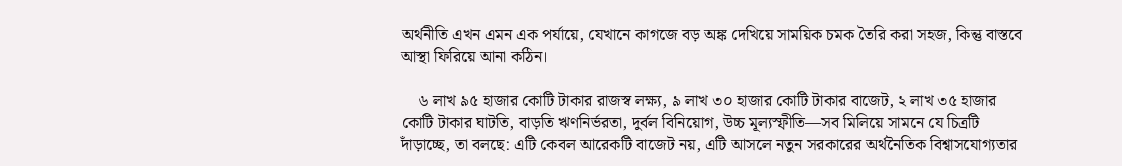অর্থনীতি এখন এমন এক পর্যায়ে, যেখানে কাগজে বড় অঙ্ক দেখিয়ে সাময়িক চমক তৈরি করা সহজ, কিন্তু বাস্তবে আস্থা ফিরিয়ে আনা কঠিন।

    ৬ লাখ ৯৫ হাজার কোটি টাকার রাজস্ব লক্ষ্য, ৯ লাখ ৩০ হাজার কোটি টাকার বাজেট, ২ লাখ ৩৫ হাজার কোটি টাকার ঘাটতি, বাড়তি ঋণনির্ভরতা, দুর্বল বিনিয়োগ, উচ্চ মূল্যস্ফীতি—সব মিলিয়ে সামনে যে চিত্রটি দাঁড়াচ্ছে, তা বলছে: এটি কেবল আরেকটি বাজেট নয়, এটি আসলে নতুন সরকারের অর্থনৈতিক বিশ্বাসযোগ্যতার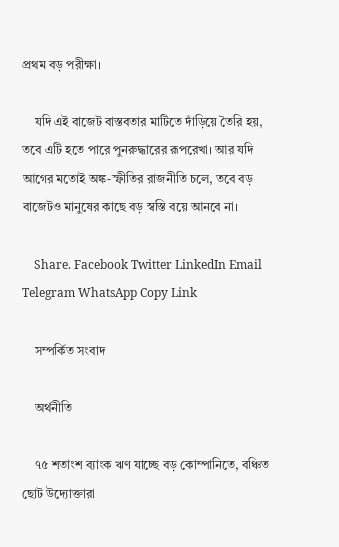প্রথম বড় পরীক্ষা।

    যদি এই বাজেট বাস্তবতার মাটিতে দাঁড়িয়ে তৈরি হয়, তবে এটি হতে পারে পুনরুদ্ধারের রূপরেখা। আর যদি আগের মতোই অঙ্ক-স্ফীতির রাজনীতি চলে, তবে বড় বাজেটও মানুষের কাছে বড় স্বস্তি বয়ে আনবে না।

    Share. Facebook Twitter LinkedIn Email Telegram WhatsApp Copy Link

    সম্পর্কিত সংবাদ

    অর্থনীতি

    ৭৫ শতাংশ ব্যাংক ঋণ যাচ্ছে বড় কোম্পানিতে, বঞ্চিত ছোট উদ্যোক্তারা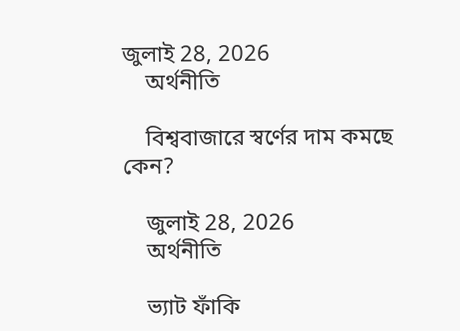জুলাই 28, 2026
    অর্থনীতি

    বিশ্ববাজারে স্বর্ণের দাম কমছে কেন?

    জুলাই 28, 2026
    অর্থনীতি

    ভ্যাট ফাঁকি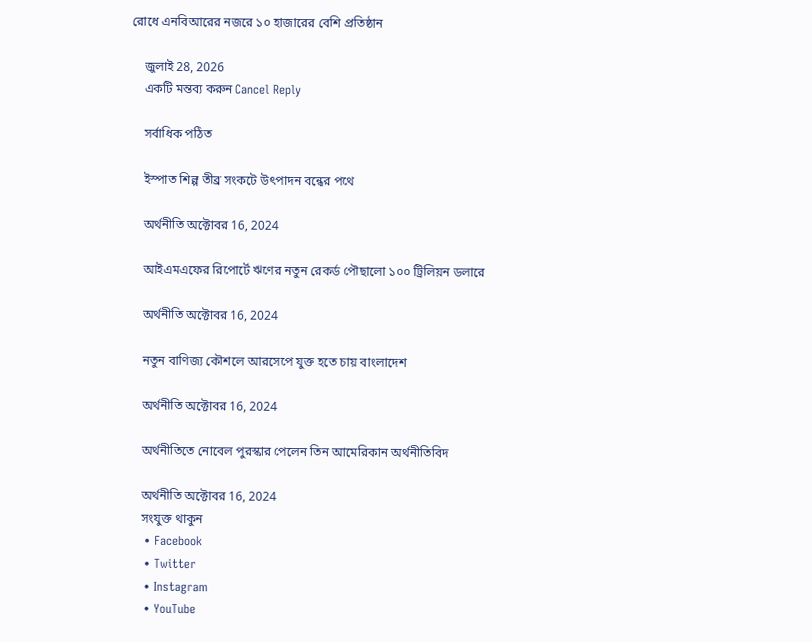রোধে এনবিআরের নজরে ১০ হাজারের বেশি প্রতিষ্ঠান

    জুলাই 28, 2026
    একটি মন্তব্য করুন Cancel Reply

    সর্বাধিক পঠিত

    ইস্পাত শিল্প তীব্র সংকটে উৎপাদন বন্ধের পথে

    অর্থনীতি অক্টোবর 16, 2024

    আইএমএফের রিপোর্টে ঋণের নতুন রেকর্ড পৌছালো ১০০ ট্রিলিয়ন ডলারে

    অর্থনীতি অক্টোবর 16, 2024

    নতুন বাণিজ্য কৌশলে আরসেপে যুক্ত হতে চায় বাংলাদেশ

    অর্থনীতি অক্টোবর 16, 2024

    অর্থনীতিতে নোবেল পুরস্কার পেলেন তিন আমেরিকান অর্থনীতিবিদ

    অর্থনীতি অক্টোবর 16, 2024
    সংযুক্ত থাকুন
    • Facebook
    • Twitter
    • Instagram
    • YouTube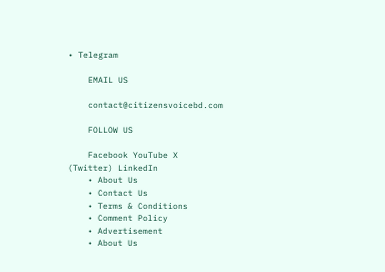• Telegram

    EMAIL US

    contact@citizensvoicebd.com

    FOLLOW US

    Facebook YouTube X (Twitter) LinkedIn
    • About Us
    • Contact Us
    • Terms & Conditions
    • Comment Policy
    • Advertisement
    • About Us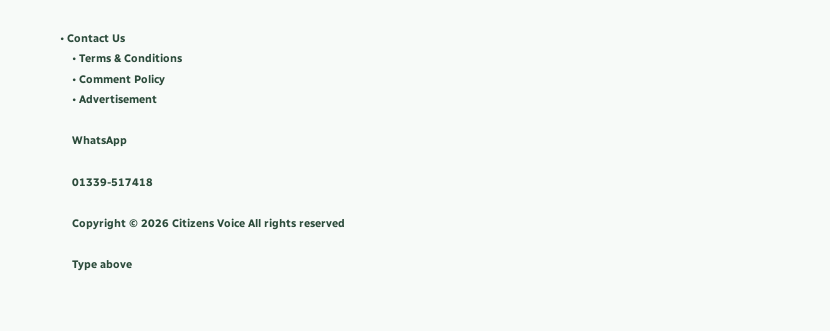• Contact Us
    • Terms & Conditions
    • Comment Policy
    • Advertisement

    WhatsApp

    01339-517418

    Copyright © 2026 Citizens Voice All rights reserved

    Type above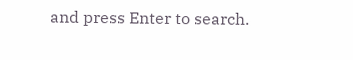and press Enter to search.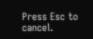Press Esc to cancel.